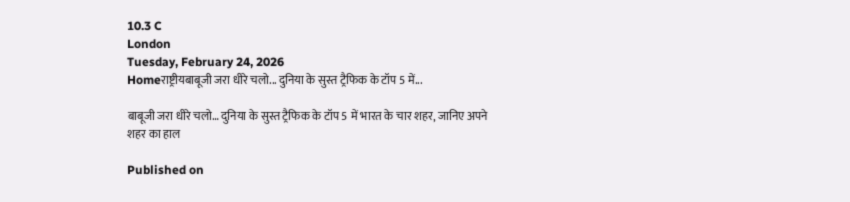10.3 C
London
Tuesday, February 24, 2026
Homeराष्ट्रीयबाबूजी जरा धीरे चलो... दुनिया के सुस्त ट्रैफिक के टॉप 5 में...

बाबूजी जरा धीरे चलो… दुनिया के सुस्त ट्रैफिक के टॉप 5 में भारत के चार शहर, जानिए अपने शहर का हाल

Published on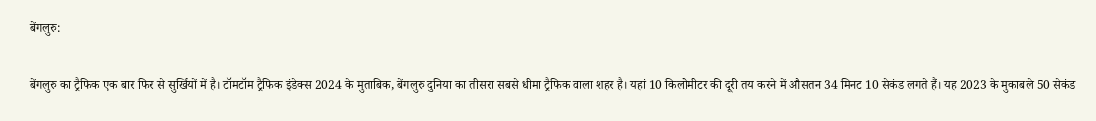बेंगलुरु:

बेंगलुरु का ट्रैफिक एक बार फिर से सुर्खियों में है। टॉमटॉम ट्रैफिक इंडेक्स 2024 के मुताबिक, बेंगलुरु दुनिया का तीसरा सबसे धीमा ट्रैफिक वाला शहर है। यहां 10 किलोमीटर की दूरी तय करने में औसतन 34 मिनट 10 सेकंड लगते हैं। यह 2023 के मुकाबले 50 सेकंड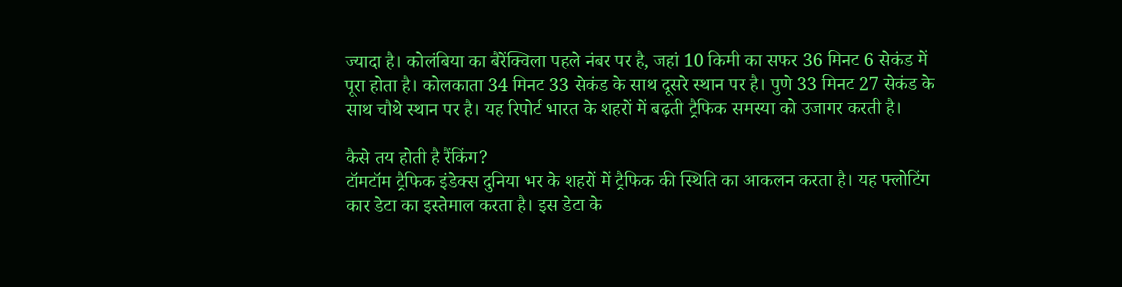ज्यादा है। कोलंबिया का बैरेंक्विला पहले नंबर पर है, जहां 10 किमी का सफर 36 मिनट 6 सेकंड में पूरा होता है। कोलकाता 34 मिनट 33 सेकंड के साथ दूसरे स्थान पर है। पुणे 33 मिनट 27 सेकंड के साथ चौथे स्थान पर है। यह रिपोर्ट भारत के शहरों में बढ़ती ट्रैफिक समस्या को उजागर करती है।

कैसे तय होती है रैंकिंग?
टॉमटॉम ट्रैफिक इंडेक्स दुनिया भर के शहरों में ट्रैफिक की स्थिति का आकलन करता है। यह फ्लोटिंग कार डेटा का इस्तेमाल करता है। इस डेटा के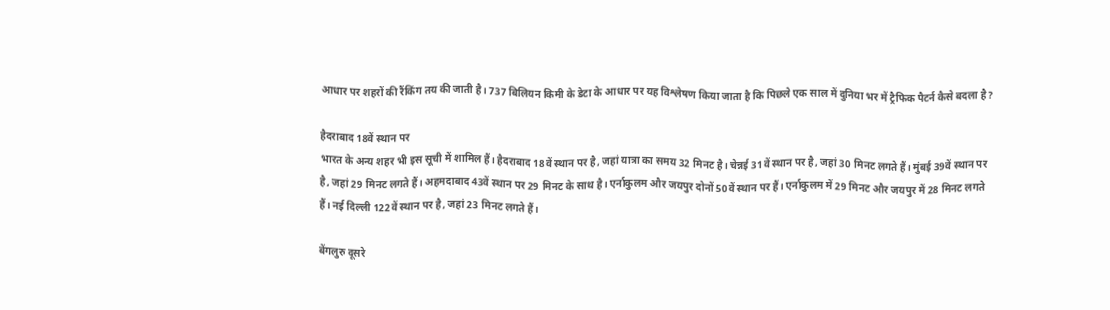आधार पर शहरों की रैंकिंग तय की जाती है। 737 बिलियन किमी के डेटा के आधार पर यह विश्लेषण किया जाता है कि पिछले एक साल में दुनिया भर में ट्रैफिक पैटर्न कैसे बदला है?

हैदराबाद 18वें स्थान पर
भारत के अन्य शहर भी इस सूची में शामिल हैं। हैदराबाद 18वें स्थान पर है, जहां यात्रा का समय 32 मिनट है। चेन्नई 31वें स्थान पर है, जहां 30 मिनट लगते हैं। मुंबई 39वें स्थान पर है, जहां 29 मिनट लगते हैं। अहमदाबाद 43वें स्थान पर 29 मिनट के साथ है। एर्नाकुलम और जयपुर दोनों 50वें स्थान पर हैं। एर्नाकुलम में 29 मिनट और जयपुर में 28 मिनट लगते हैं। नई दिल्ली 122वें स्थान पर है, जहां 23 मिनट लगते हैं।

बेंगलुरु दूसरे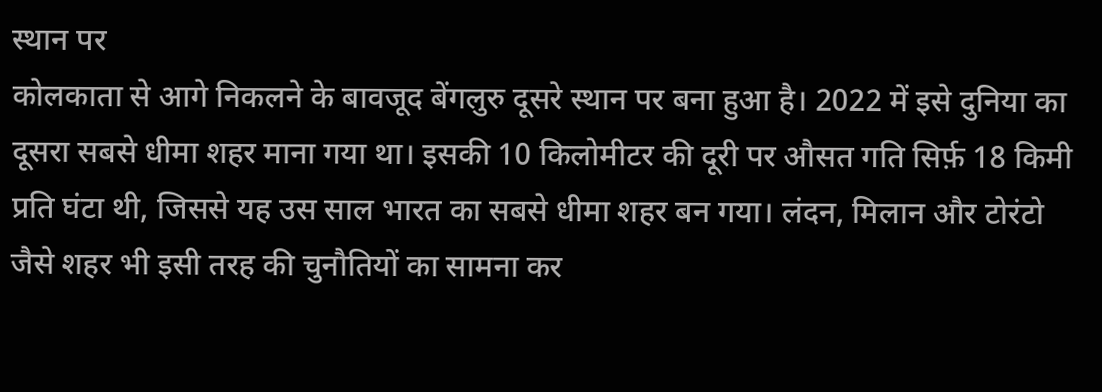स्थान पर
कोलकाता से आगे निकलने के बावजूद बेंगलुरु दूसरे स्थान पर बना हुआ है। 2022 में इसे दुनिया का दूसरा सबसे धीमा शहर माना गया था। इसकी 10 किलोमीटर की दूरी पर औसत गति सिर्फ़ 18 किमी प्रति घंटा थी, जिससे यह उस साल भारत का सबसे धीमा शहर बन गया। लंदन, मिलान और टोरंटो जैसे शहर भी इसी तरह की चुनौतियों का सामना कर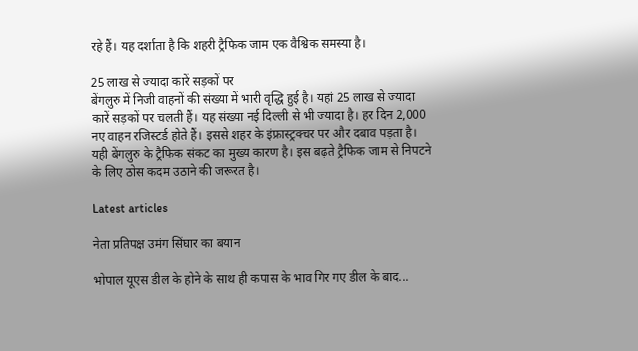रहे हैं। यह दर्शाता है कि शहरी ट्रैफिक जाम एक वैश्विक समस्या है।

25 लाख से ज्यादा कारें सड़कों पर
बेंगलुरु में निजी वाहनों की संख्या में भारी वृद्धि हुई है। यहां 25 लाख से ज्यादा कारें सड़कों पर चलती हैं। यह संख्या नई दिल्ली से भी ज्यादा है। हर दिन 2,000 नए वाहन रजिस्टर्ड होते हैं। इससे शहर के इंफ्रास्ट्रक्चर पर और दबाव पड़ता है। यही बेंगलुरु के ट्रैफिक संकट का मुख्य कारण है। इस बढ़ते ट्रैफिक जाम से निपटने के लिए ठोस कदम उठाने की जरूरत है।

Latest articles

नेता प्रतिपक्ष उमंग सिंघार का बयान

भोपाल यूएस डील के होने के साथ ही कपास के भाव गिर गए डील के बाद...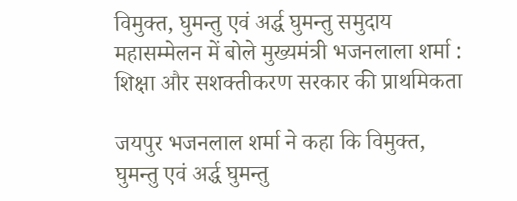विमुक्त, घुमन्तु एवं अर्द्ध घुमन्तु समुदाय महासम्मेलन में बोले मुख्यमंत्री भजनलाला शर्मा : शिक्षा और सशक्तीकरण सरकार की प्राथमिकता

जयपुर भजनलाल शर्मा ने कहा कि विमुक्त, घुमन्तु एवं अर्द्ध घुमन्तु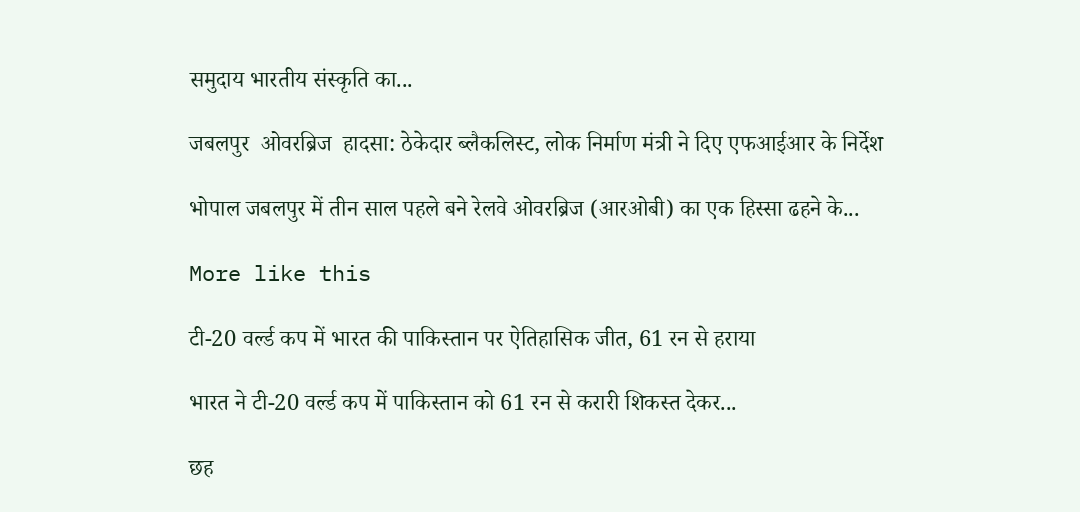समुदाय भारतीय संस्कृति का...

जबलपुर  ओवरब्रिज  हादसा: ठेकेदार ब्लैकलिस्ट, लोक निर्माण मंत्री ने दिए एफआईआर के निर्देश

भोपाल जबलपुर में तीन साल पहले बने रेलवे ओवरब्रिज (आरओबी) का एक हिस्सा ढहने के...

More like this

टी-20 वर्ल्ड कप में भारत की पाकिस्तान पर ऐतिहासिक जीत, 61 रन से हराया

भारत ने टी-20 वर्ल्ड कप में पाकिस्तान को 61 रन से करारी शिकस्त देकर...

छह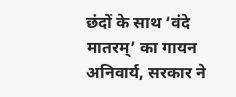छंदों के साथ ‘वंदे मातरम्’ का गायन अनिवार्य, सरकार ने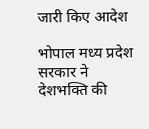जारी किए आदेश

भोपाल मध्य प्रदेश सरकार ने देशभक्ति की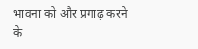भावना को और प्रगाढ़ करने के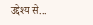उद्देश्य से...